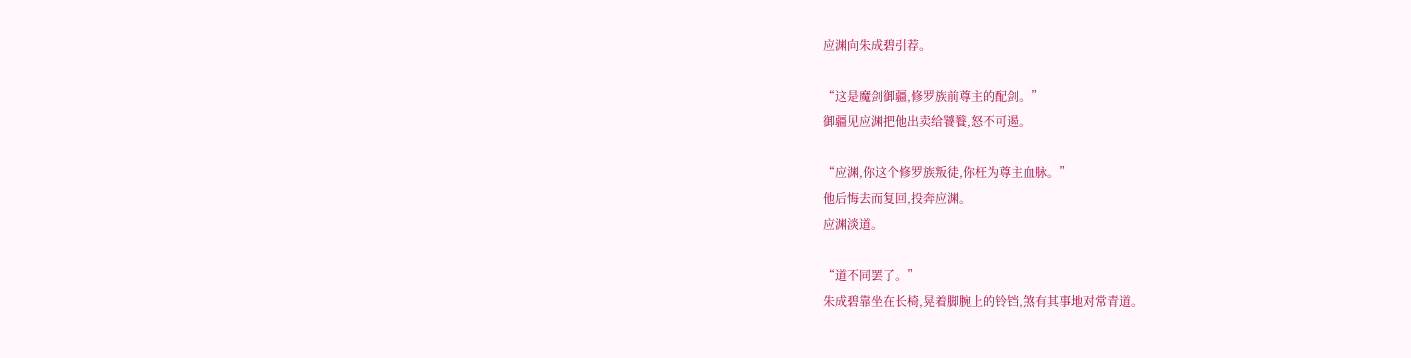应渊向朱成碧引荐。

“这是魔剑御疆,修罗族前尊主的配剑。”
御疆见应渊把他出卖给饕餮,怒不可遏。

“应渊,你这个修罗族叛徒,你枉为尊主血脉。”
他后悔去而复回,投奔应渊。
应渊淡道。

“道不同罢了。”
朱成碧靠坐在长椅,晃着脚腕上的铃铛,煞有其事地对常青道。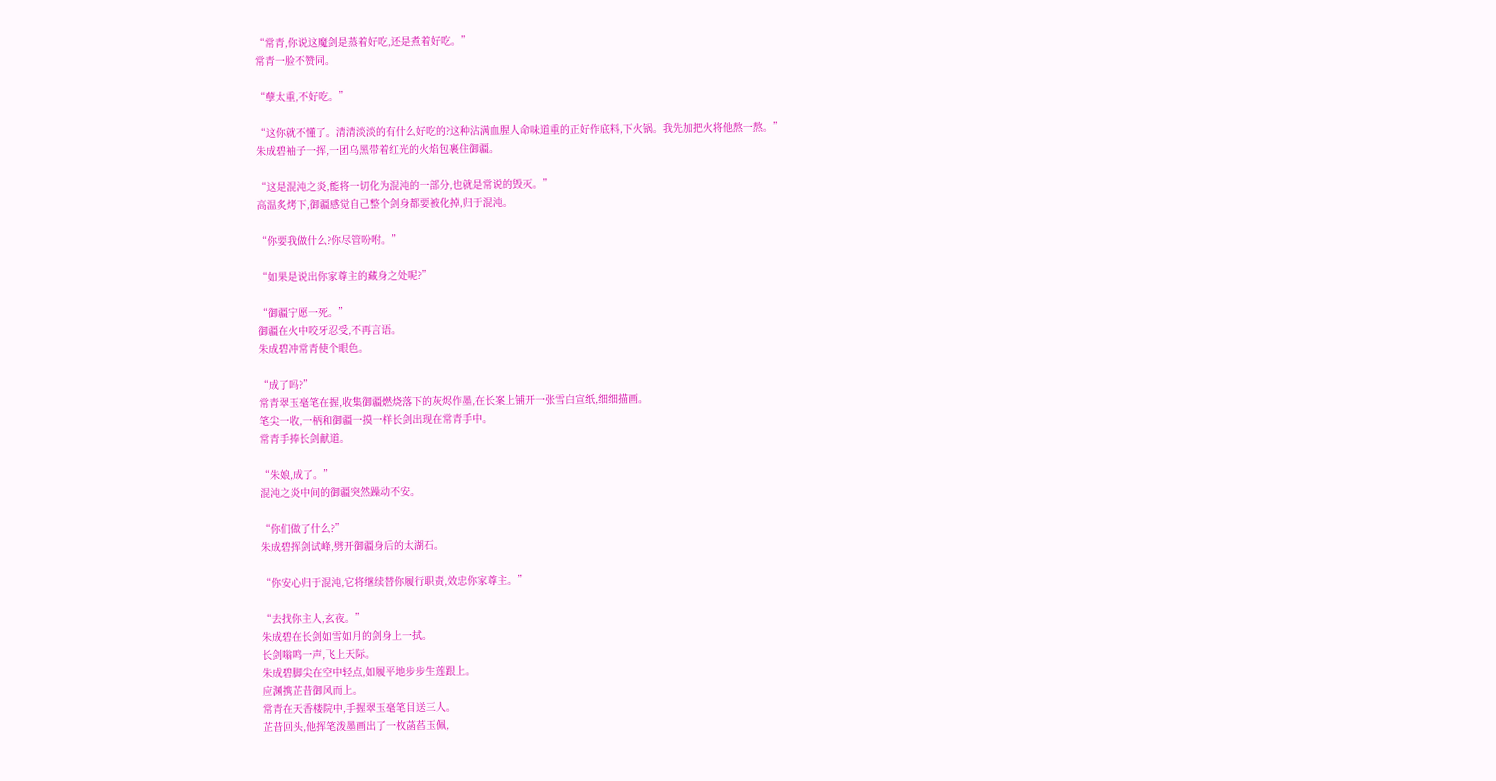“常青,你说这魔剑是蒸着好吃,还是煮着好吃。”
常青一脸不赞同。

“孽太重,不好吃。”

“这你就不懂了。清清淡淡的有什么好吃的?这种沾满血腥人命味道重的正好作底料,下火锅。我先加把火将他熬一熬。”
朱成碧袖子一挥,一团乌黑带着红光的火焰包裹住御疆。

“这是混沌之炎,能将一切化为混沌的一部分,也就是常说的毁灭。”
高温炙烤下,御疆感觉自己整个剑身都要被化掉,归于混沌。

“你要我做什么?你尽管吩咐。”

“如果是说出你家尊主的藏身之处呢?”

“御疆宁愿一死。”
御疆在火中咬牙忍受,不再言语。
朱成碧冲常青使个眼色。

“成了吗?”
常青翠玉毫笔在握,收集御疆燃烧落下的灰烬作墨,在长案上铺开一张雪白宣纸,细细描画。
笔尖一收,一柄和御疆一摸一样长剑出现在常青手中。
常青手捧长剑献道。

“朱娘,成了。”
混沌之炎中间的御疆突然躁动不安。

“你们做了什么?”
朱成碧挥剑试峰,劈开御疆身后的太湖石。

“你安心归于混沌,它将继续替你履行职责,效忠你家尊主。”

“去找你主人,玄夜。”
朱成碧在长剑如雪如月的剑身上一拭。
长剑嗡鸣一声,飞上天际。
朱成碧脚尖在空中轻点,如履平地步步生莲跟上。
应渊携芷昔御风而上。
常青在天香楼院中,手握翠玉毫笔目送三人。
芷昔回头,他挥笔泼墨画出了一枚菡萏玉佩,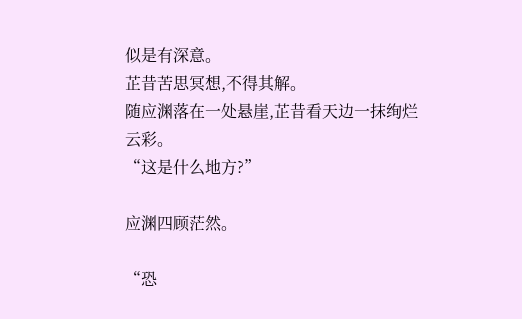似是有深意。
芷昔苦思冥想,不得其解。
随应渊落在一处悬崖,芷昔看天边一抹绚烂云彩。
“这是什么地方?”

应渊四顾茫然。

“恐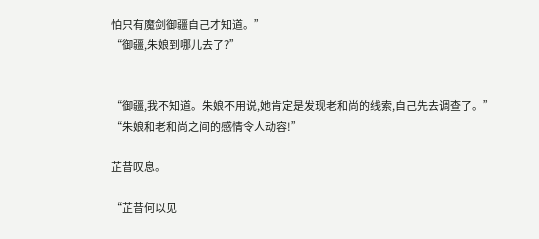怕只有魔剑御疆自己才知道。”
“御疆,朱娘到哪儿去了?”


“御疆,我不知道。朱娘不用说,她肯定是发现老和尚的线索,自己先去调查了。”
“朱娘和老和尚之间的感情令人动容!”

芷昔叹息。

“芷昔何以见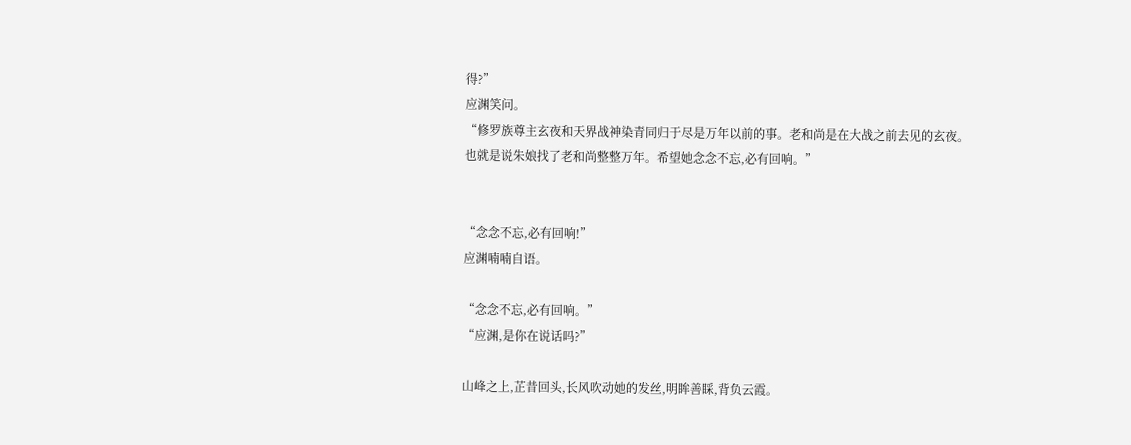得?”
应渊笑问。
“修罗族尊主玄夜和天界战神染青同归于尽是万年以前的事。老和尚是在大战之前去见的玄夜。也就是说朱娘找了老和尚整整万年。希望她念念不忘,必有回响。”


“念念不忘,必有回响!”
应渊喃喃自语。

“念念不忘,必有回响。”
“应渊,是你在说话吗?”

山峰之上,芷昔回头,长风吹动她的发丝,明眸善睬,背负云霞。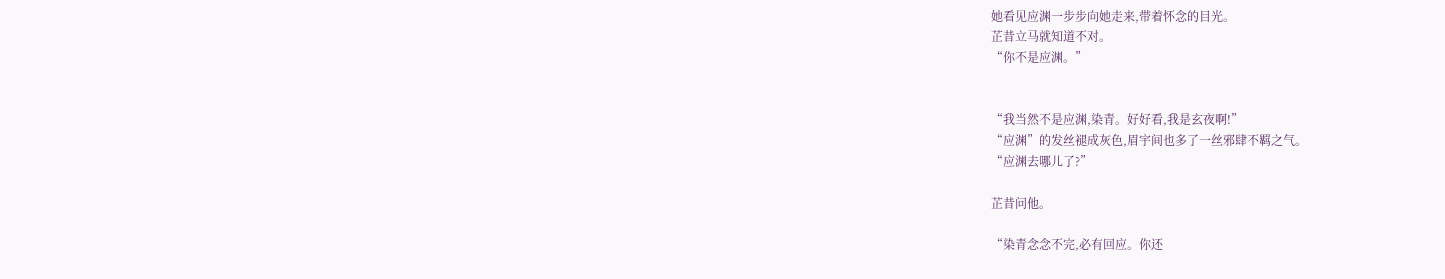她看见应渊一步步向她走来,带着怀念的目光。
芷昔立马就知道不对。
“你不是应渊。”


“我当然不是应渊,染青。好好看,我是玄夜啊!”
“应渊”的发丝褪成灰色,眉宇间也多了一丝邪肆不羁之气。
“应渊去哪儿了?”

芷昔问他。

“染青念念不完,必有回应。你还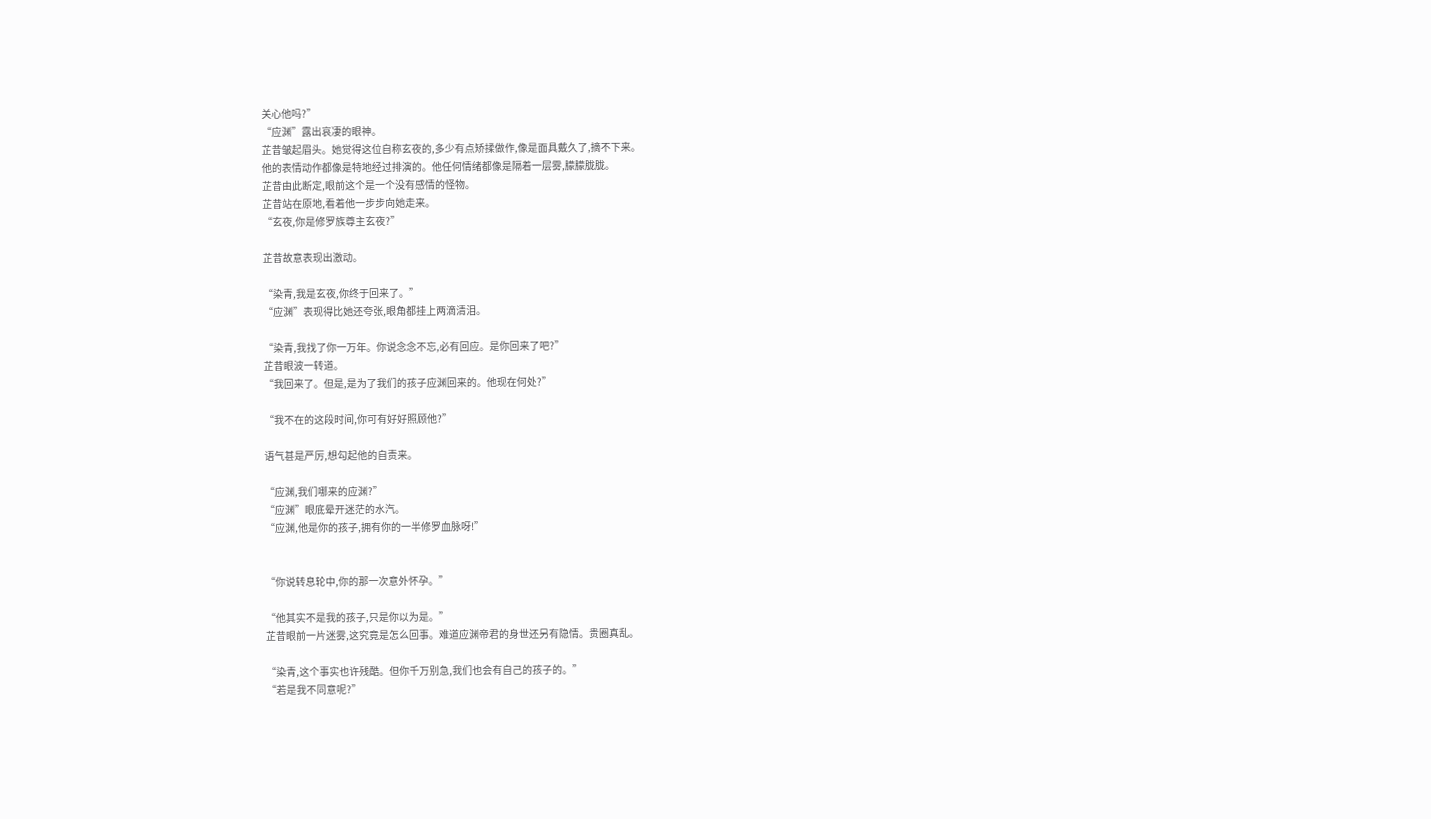关心他吗?”
“应渊”露出哀凄的眼神。
芷昔皱起眉头。她觉得这位自称玄夜的,多少有点矫揉做作,像是面具戴久了,摘不下来。
他的表情动作都像是特地经过排演的。他任何情绪都像是隔着一层雾,朦朦胧胧。
芷昔由此断定,眼前这个是一个没有感情的怪物。
芷昔站在原地,看着他一步步向她走来。
“玄夜,你是修罗族尊主玄夜?”

芷昔故意表现出激动。

“染青,我是玄夜,你终于回来了。”
“应渊”表现得比她还夸张,眼角都挂上两滴清泪。

“染青,我找了你一万年。你说念念不忘,必有回应。是你回来了吧?”
芷昔眼波一转道。
“我回来了。但是,是为了我们的孩子应渊回来的。他现在何处?”

“我不在的这段时间,你可有好好照顾他?”

语气甚是严厉,想勾起他的自责来。

“应渊,我们哪来的应渊?”
“应渊”眼底晕开迷茫的水汽。
“应渊,他是你的孩子,拥有你的一半修罗血脉呀!”


“你说转息轮中,你的那一次意外怀孕。”

“他其实不是我的孩子,只是你以为是。”
芷昔眼前一片迷雾,这究竟是怎么回事。难道应渊帝君的身世还另有隐情。贵圈真乱。

“染青,这个事实也许残酷。但你千万别急,我们也会有自己的孩子的。”
“若是我不同意呢?”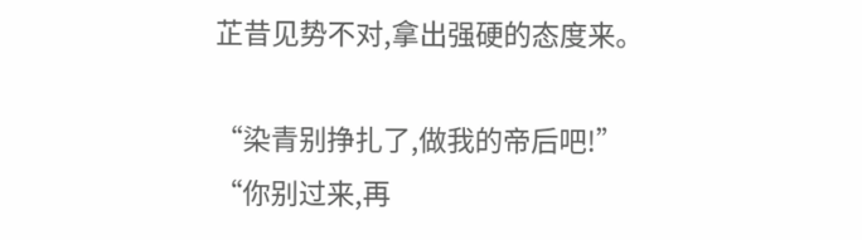芷昔见势不对,拿出强硬的态度来。

“染青别挣扎了,做我的帝后吧!”
“你别过来,再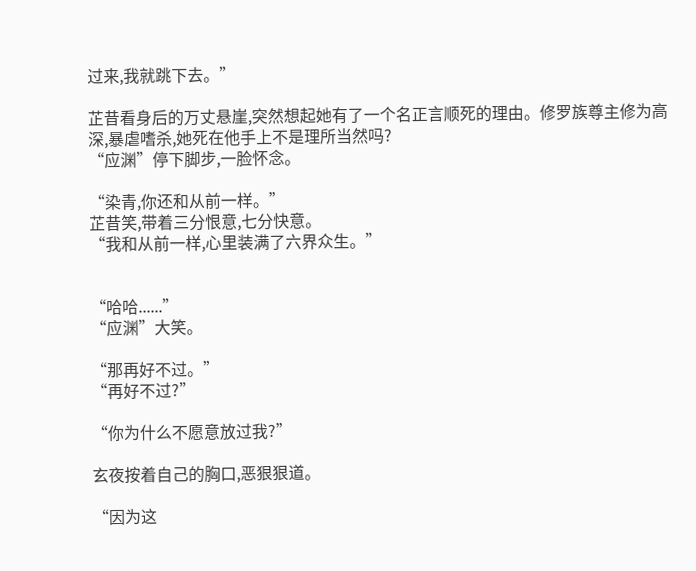过来,我就跳下去。”

芷昔看身后的万丈悬崖,突然想起她有了一个名正言顺死的理由。修罗族尊主修为高深,暴虐嗜杀,她死在他手上不是理所当然吗?
“应渊”停下脚步,一脸怀念。

“染青,你还和从前一样。”
芷昔笑,带着三分恨意,七分快意。
“我和从前一样,心里装满了六界众生。”


“哈哈......”
“应渊”大笑。

“那再好不过。”
“再好不过?”

“你为什么不愿意放过我?”

玄夜按着自己的胸口,恶狠狠道。

“因为这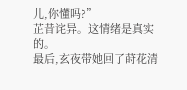儿,你懂吗?”
芷昔诧异。这情绪是真实的。
最后,玄夜带她回了莳花清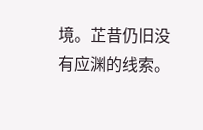境。芷昔仍旧没有应渊的线索。